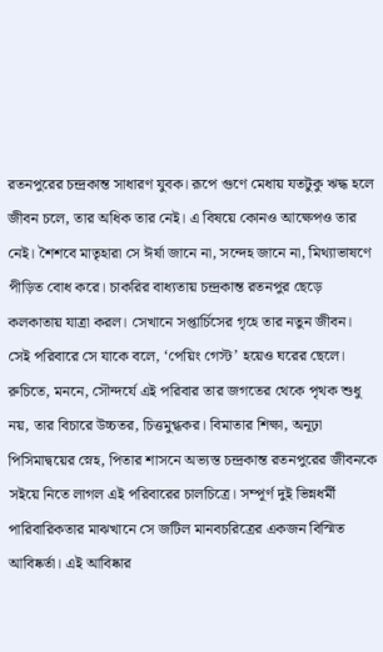রতনপুরের চন্দ্রকান্ত সাধারণ যুবক। রূপে গুণে মেধায় যতটুকু ঋদ্ধ হলে জীবন চলে, তার অধিক তার নেই। এ বিষয়ে কোনও আক্ষেপও তার নেই। শৈশবে মাতৃহারা সে ঈর্ষা জানে না, সন্দেহ জানে না, মিথ্যাভাষণে পীড়িত বোধ করে। চাকরির বাধ্যতায় চন্দ্রকান্ত রতনপুর ছেড়ে কলকাতায় যাত্রা করল। সেখানে সপ্তার্চিসের গৃহে তার নতুন জীবন। সেই পরিবারে সে যাকে বলে, ‘পেয়িং গেস্ট’ হয়েও ঘরের ছেলে। রুচিতে, মননে, সৌন্দর্যে এই পরিবার তার জগতের থেকে পৃথক শুধু নয়, তার বিচারে উচ্চতর, চিত্তমুগ্ধকর। বিমাতার শিক্ষা, অনূঢ়া পিসিমাদ্বয়ের স্নেহ, পিতার শাসনে অভ্যস্ত চন্দ্রকান্ত রতনপুরের জীবনকে সইয়ে নিতে লাগল এই পরিবারের চালচিত্রে। সম্পূর্ণ দুই ভিন্নধর্মী পারিবারিকতার মাঝখানে সে জটিল মানবচরিত্রের একজন বিস্মিত আবিষ্কর্তা। এই আবিষ্কার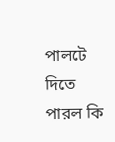পালটে দিতে পারল কি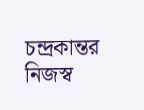চন্দ্রকান্তর নিজস্ব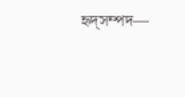হৃদ্সম্পদ—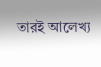তারই আলেখ্য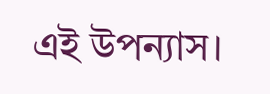এই উপন্যাস।